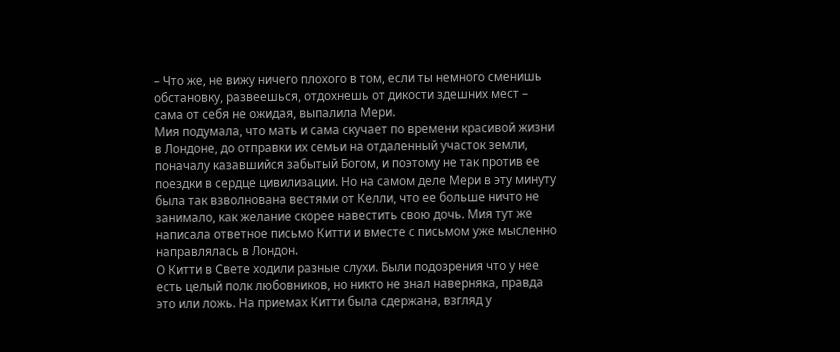– Что же, не вижу ничего плохого в том, если ты немного сменишь обстановку, развеешься, отдохнешь от дикости здешних мест – сама от себя не ожидая, выпалила Мери.
Мия подумала, что мать и сама скучает по времени красивой жизни в Лондоне, до отправки их семьи на отдаленный участок земли, поначалу казавшийся забытый Богом, и поэтому не так против ее поездки в сердце цивилизации. Но на самом деле Мери в эту минуту была так взволнована вестями от Келли, что ее больше ничто не занимало, как желание скорее навестить свою дочь. Мия тут же написала ответное письмо Китти и вместе с письмом уже мысленно направлялась в Лондон.
О Китти в Свете ходили разные слухи. Были подозрения что у нее есть целый полк любовников, но никто не знал наверняка, правда это или ложь. На приемах Китти была сдержана, взгляд у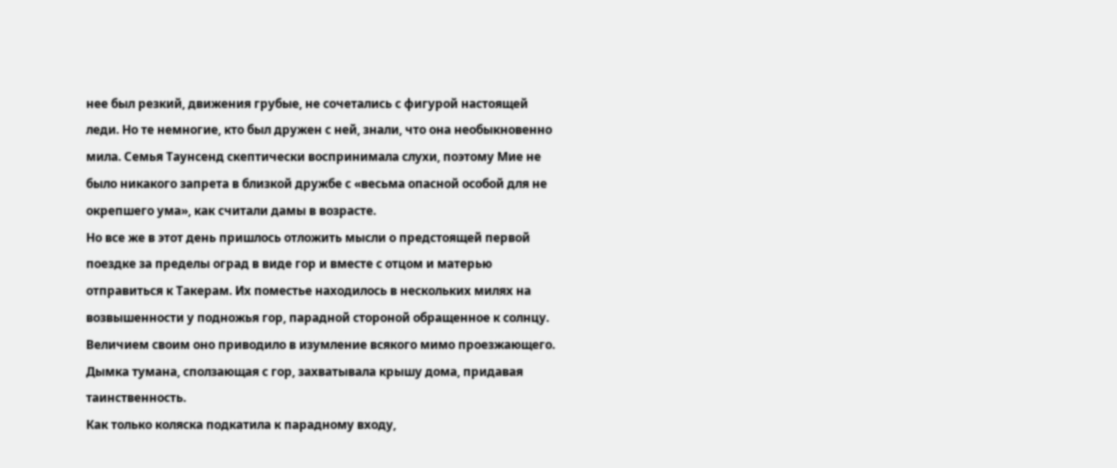нее был резкий, движения грубые, не сочетались с фигурой настоящей леди. Но те немногие, кто был дружен с ней, знали, что она необыкновенно мила. Семья Таунсенд скептически воспринимала слухи, поэтому Мие не было никакого запрета в близкой дружбе с «весьма опасной особой для не окрепшего ума», как считали дамы в возрасте.
Но все же в этот день пришлось отложить мысли о предстоящей первой поездке за пределы оград в виде гор и вместе с отцом и матерью отправиться к Такерам. Их поместье находилось в нескольких милях на возвышенности у подножья гор, парадной стороной обращенное к солнцу. Величием своим оно приводило в изумление всякого мимо проезжающего. Дымка тумана, сползающая с гор, захватывала крышу дома, придавая таинственность.
Как только коляска подкатила к парадному входу,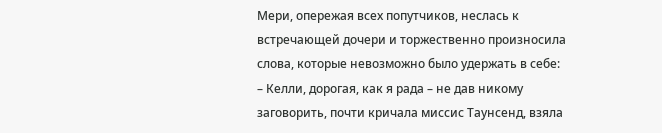Мери, опережая всех попутчиков, неслась к встречающей дочери и торжественно произносила слова, которые невозможно было удержать в себе:
– Келли, дорогая, как я рада – не дав никому заговорить, почти кричала миссис Таунсенд, взяла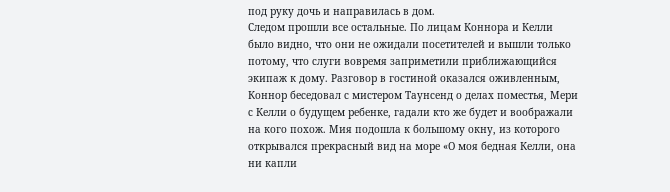под руку дочь и направилась в дом.
Следом прошли все остальные. По лицам Коннора и Келли было видно, что они не ожидали посетителей и вышли только потому, что слуги вовремя заприметили приближающийся экипаж к дому. Разговор в гостиной оказался оживленным, Коннор беседовал с мистером Таунсенд о делах поместья, Мери с Келли о будущем ребенке, гадали кто же будет и воображали на кого похож. Мия подошла к большому окну, из которого открывался прекрасный вид на море «О моя бедная Келли, она ни капли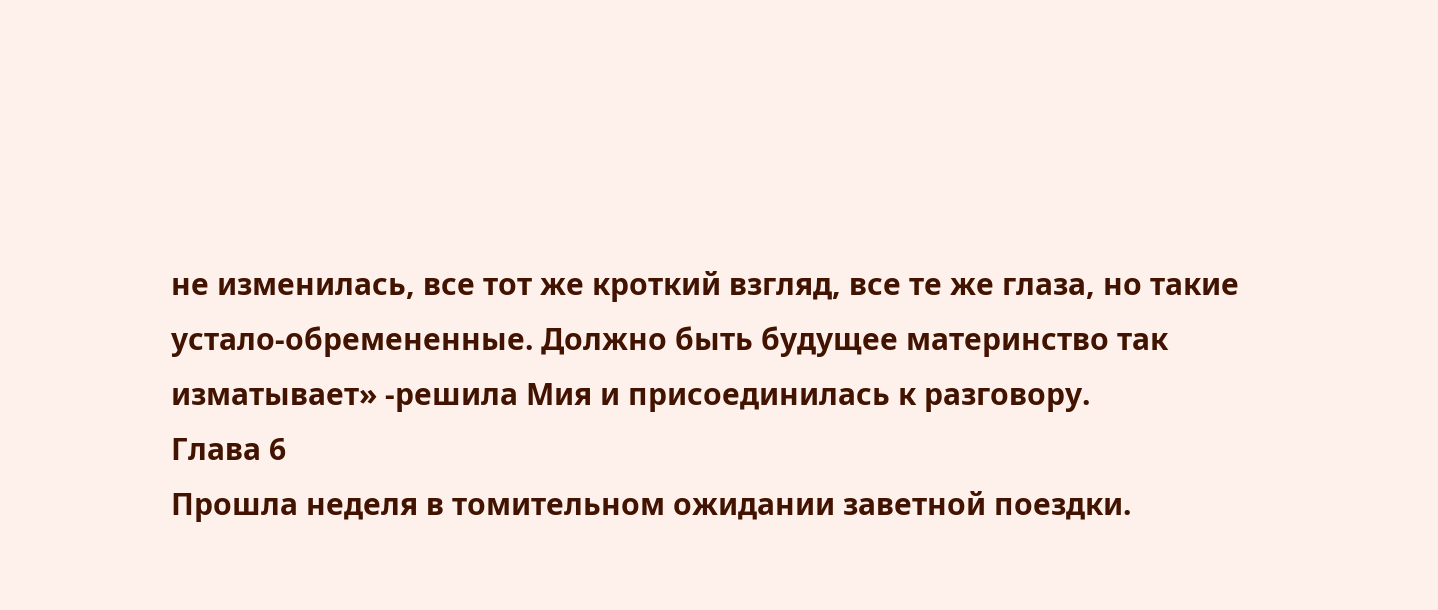не изменилась, все тот же кроткий взгляд, все те же глаза, но такие устало-обремененные. Должно быть будущее материнство так изматывает» -решила Мия и присоединилась к разговору.
Глава 6
Прошла неделя в томительном ожидании заветной поездки.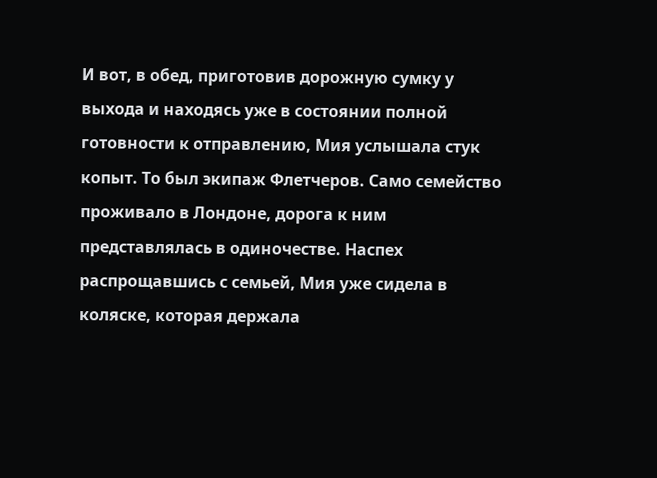И вот, в обед, приготовив дорожную сумку у выхода и находясь уже в состоянии полной готовности к отправлению, Мия услышала стук копыт. То был экипаж Флетчеров. Само семейство проживало в Лондоне, дорога к ним представлялась в одиночестве. Наспех распрощавшись с семьей, Мия уже сидела в коляске, которая держала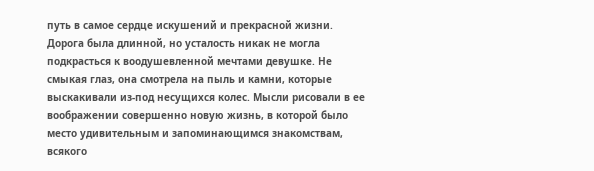путь в самое сердце искушений и прекрасной жизни. Дорога была длинной, но усталость никак не могла подкрасться к воодушевленной мечтами девушке. Не смыкая глаз, она смотрела на пыль и камни, которые выскакивали из-под несущихся колес. Мысли рисовали в ее воображении совершенно новую жизнь, в которой было место удивительным и запоминающимся знакомствам, всякого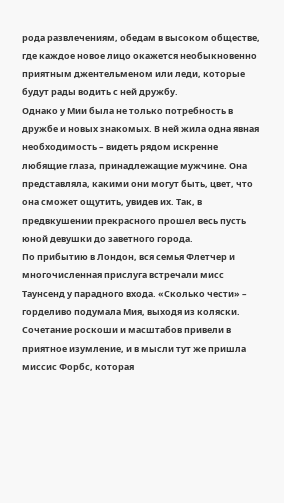рода развлечениям, обедам в высоком обществе, где каждое новое лицо окажется необыкновенно приятным джентельменом или леди, которые будут рады водить с ней дружбу.
Однако у Мии была не только потребность в дружбе и новых знакомых. В ней жила одна явная необходимость – видеть рядом искренне любящие глаза, принадлежащие мужчине. Она представляла, какими они могут быть, цвет, что она сможет ощутить, увидев их. Так, в предвкушении прекрасного прошел весь пусть юной девушки до заветного города.
По прибытию в Лондон, вся семья Флетчер и многочисленная прислуга встречали мисс Таунсенд у парадного входа. «Сколько чести» – горделиво подумала Мия, выходя из коляски. Сочетание роскоши и масштабов привели в приятное изумление, и в мысли тут же пришла миссис Форбс, которая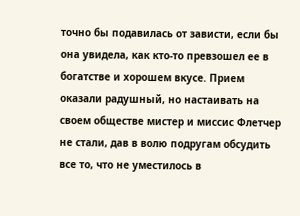точно бы подавилась от зависти, если бы она увидела, как кто-то превзошел ее в богатстве и хорошем вкусе. Прием оказали радушный, но настаивать на своем обществе мистер и миссис Флетчер не стали, дав в волю подругам обсудить все то, что не уместилось в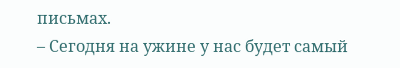письмах.
– Сегодня на ужине у нас будет самый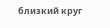близкий круг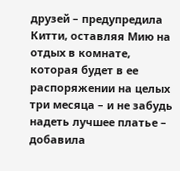друзей – предупредила Китти, оставляя Мию на отдых в комнате, которая будет в ее распоряжении на целых три месяца – и не забудь надеть лучшее платье – добавила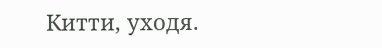Китти, уходя.